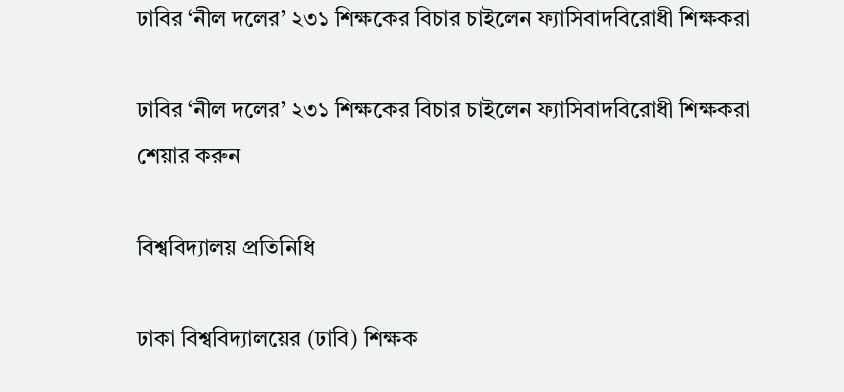ঢাবির ‘নীল দলের’ ২৩১ শিক্ষকের বিচার চাইলেন ফ্যাসিবাদবিরোধী শিক্ষকরা

ঢাবির ‘নীল দলের’ ২৩১ শিক্ষকের বিচার চাইলেন ফ্যাসিবাদবিরোধী শিক্ষকরা
শেয়ার করুন

বিশ্ববিদ্যালয় প্রতিনিধি

ঢাকা বিশ্ববিদ্যালয়ের (ঢাবি) শিক্ষক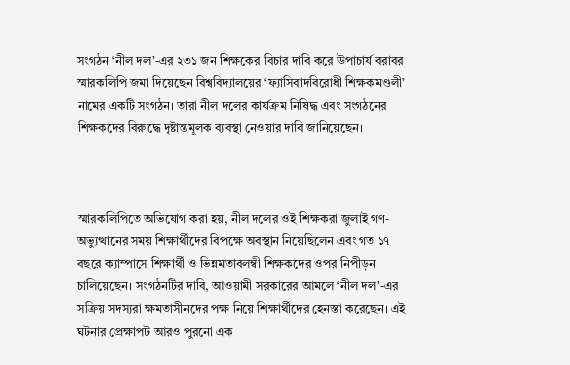সংগঠন ‘নীল দল’-এর ২৩১ জন শিক্ষকের বিচার দাবি করে উপাচার্য বরাবর স্মারকলিপি জমা দিয়েছেন বিশ্ববিদ্যালয়ের ‘ফ্যাসিবাদবিরোধী শিক্ষকমণ্ডলী’ নামের একটি সংগঠন। তারা নীল দলের কার্যক্রম নিষিদ্ধ এবং সংগঠনের শিক্ষকদের বিরুদ্ধে দৃষ্টান্তমূলক ব্যবস্থা নেওয়ার দাবি জানিয়েছেন।



স্মারকলিপিতে অভিযোগ করা হয়, নীল দলের ওই শিক্ষকরা জুলাই গণ-অভ্যুত্থানের সময় শিক্ষার্থীদের বিপক্ষে অবস্থান নিয়েছিলেন এবং গত ১৭ বছরে ক্যাম্পাসে শিক্ষার্থী ও ভিন্নমতাবলম্বী শিক্ষকদের ওপর নিপীড়ন চালিয়েছেন। সংগঠনটির দাবি, আওয়ামী সরকারের আমলে ‘নীল দল’-এর সক্রিয় সদস্যরা ক্ষমতাসীনদের পক্ষ নিয়ে শিক্ষার্থীদের হেনস্তা করেছেন। এই ঘটনার প্রেক্ষাপট আরও পুরনো এক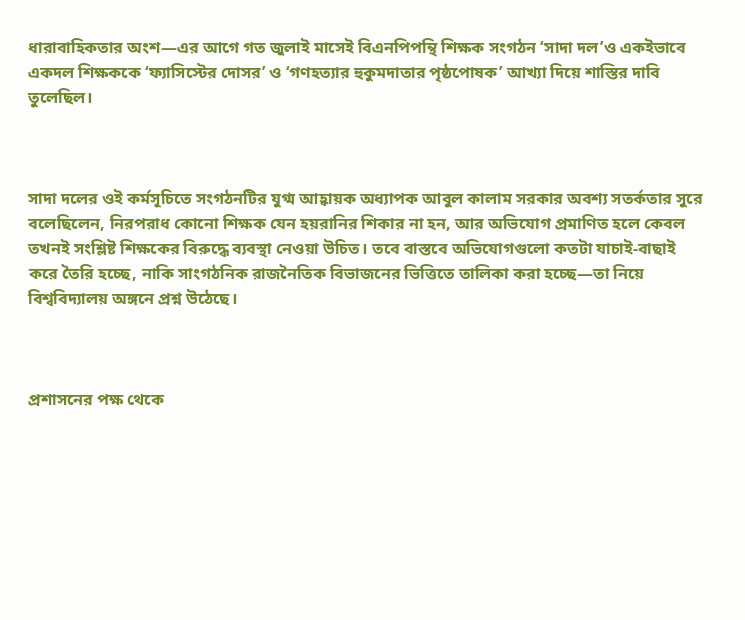ধারাবাহিকতার অংশ—এর আগে গত জুলাই মাসেই বিএনপিপন্থি শিক্ষক সংগঠন ‘সাদা দল’ও একইভাবে একদল শিক্ষককে ‘ফ্যাসিস্টের দোসর’ ও ‘গণহত্যার হুকুমদাতার পৃষ্ঠপোষক’ আখ্যা দিয়ে শাস্তির দাবি তুলেছিল।



সাদা দলের ওই কর্মসূচিতে সংগঠনটির যুগ্ম আহ্বায়ক অধ্যাপক আবুল কালাম সরকার অবশ্য সতর্কতার সুরে বলেছিলেন, নিরপরাধ কোনো শিক্ষক যেন হয়রানির শিকার না হন, আর অভিযোগ প্রমাণিত হলে কেবল তখনই সংশ্লিষ্ট শিক্ষকের বিরুদ্ধে ব্যবস্থা নেওয়া উচিত। তবে বাস্তবে অভিযোগগুলো কতটা যাচাই-বাছাই করে তৈরি হচ্ছে, নাকি সাংগঠনিক রাজনৈতিক বিভাজনের ভিত্তিতে তালিকা করা হচ্ছে—তা নিয়ে বিশ্ববিদ্যালয় অঙ্গনে প্রশ্ন উঠেছে।



প্রশাসনের পক্ষ থেকে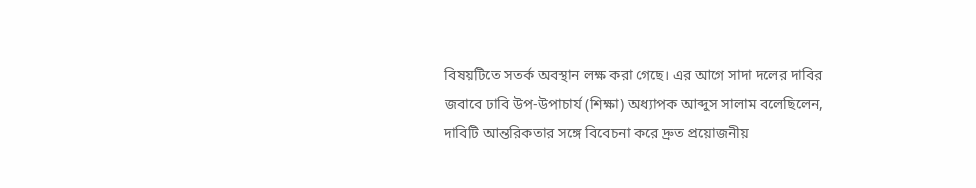বিষয়টিতে সতর্ক অবস্থান লক্ষ করা গেছে। এর আগে সাদা দলের দাবির জবাবে ঢাবি উপ-উপাচার্য (শিক্ষা) অধ্যাপক আব্দুস সালাম বলেছিলেন, দাবিটি আন্তরিকতার সঙ্গে বিবেচনা করে দ্রুত প্রয়োজনীয়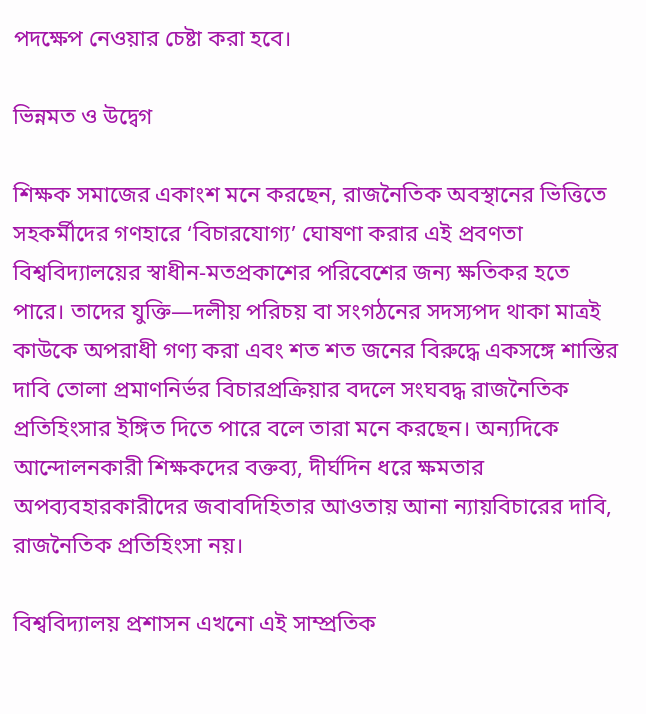পদক্ষেপ নেওয়ার চেষ্টা করা হবে।

ভিন্নমত ও উদ্বেগ

শিক্ষক সমাজের একাংশ মনে করছেন, রাজনৈতিক অবস্থানের ভিত্তিতে সহকর্মীদের গণহারে ‘বিচারযোগ্য’ ঘোষণা করার এই প্রবণতা বিশ্ববিদ্যালয়ের স্বাধীন-মতপ্রকাশের পরিবেশের জন্য ক্ষতিকর হতে পারে। তাদের যুক্তি—দলীয় পরিচয় বা সংগঠনের সদস্যপদ থাকা মাত্রই কাউকে অপরাধী গণ্য করা এবং শত শত জনের বিরুদ্ধে একসঙ্গে শাস্তির দাবি তোলা প্রমাণনির্ভর বিচারপ্রক্রিয়ার বদলে সংঘবদ্ধ রাজনৈতিক প্রতিহিংসার ইঙ্গিত দিতে পারে বলে তারা মনে করছেন। অন্যদিকে আন্দোলনকারী শিক্ষকদের বক্তব্য, দীর্ঘদিন ধরে ক্ষমতার অপব্যবহারকারীদের জবাবদিহিতার আওতায় আনা ন্যায়বিচারের দাবি, রাজনৈতিক প্রতিহিংসা নয়।

বিশ্ববিদ্যালয় প্রশাসন এখনো এই সাম্প্রতিক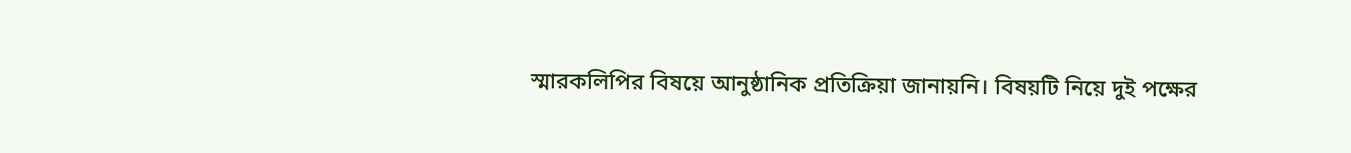স্মারকলিপির বিষয়ে আনুষ্ঠানিক প্রতিক্রিয়া জানায়নি। বিষয়টি নিয়ে দুই পক্ষের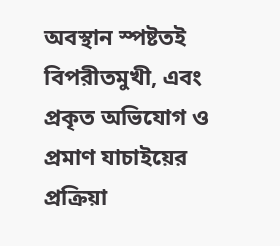অবস্থান স্পষ্টতই বিপরীতমুখী, এবং প্রকৃত অভিযোগ ও প্রমাণ যাচাইয়ের প্রক্রিয়া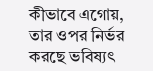কীভাবে এগোয়, তার ওপর নির্ভর করছে ভবিষ্যৎ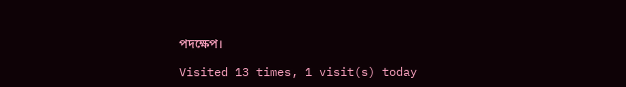পদক্ষেপ।

Visited 13 times, 1 visit(s) today